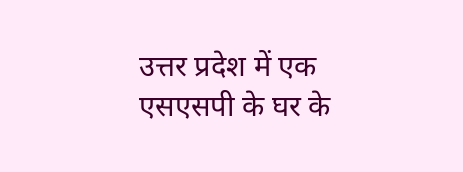उत्तर प्रदेश में एक एसएसपी के घर के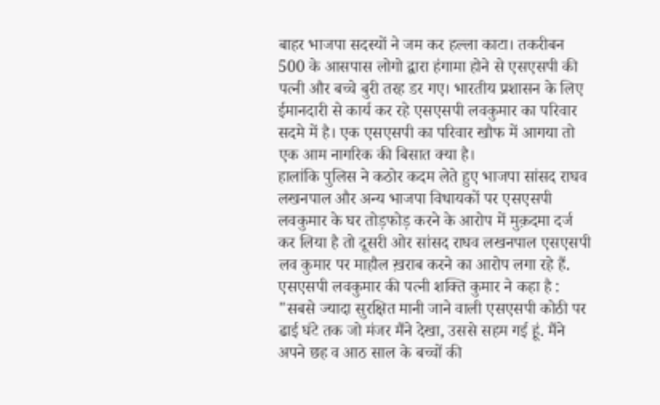बाहर भाजपा सदस्यों ने जम कर हल्ला काटा। तकरीबन 500 के आसपास लोगो द्वारा हंगामा होने से एसएसपी की पत्नी और बच्चे बुरी तरह डर गए। भारतीय प्रशासन के लिए ईमानदारी से कार्य कर रहे एसएसपी लवकुमार का परिवार सदमे में है। एक एसएसपी का परिवार खौफ में आगया तो एक आम नागरिक की बिसात क्या है।
हालांकि पुलिस ने कठोर कदम लेते हुए भाजपा सांसद राघव लखनपाल और अन्य भाजपा विधायकों पर एसएसपी लवकुमार के घर तोड़फोड़ करने के आरोप में मुक़दमा दर्ज कर लिया है तो दूसरी ओर सांसद राघव लखनपाल एसएसपी लव कुमार पर माहौल ख़राब करने का आरोप लगा रहे हैं.
एसएसपी लवकुमार की पत्नी शक्ति कुमार ने कहा है :
"सबसे ज्यादा सुरक्षित मानी जाने वाली एसएसपी कोठी पर ढाई घंटे तक जो मंजर मैंने देखा, उससे सहम गई हूं. मैंने अपने छह व आठ साल के बच्चों की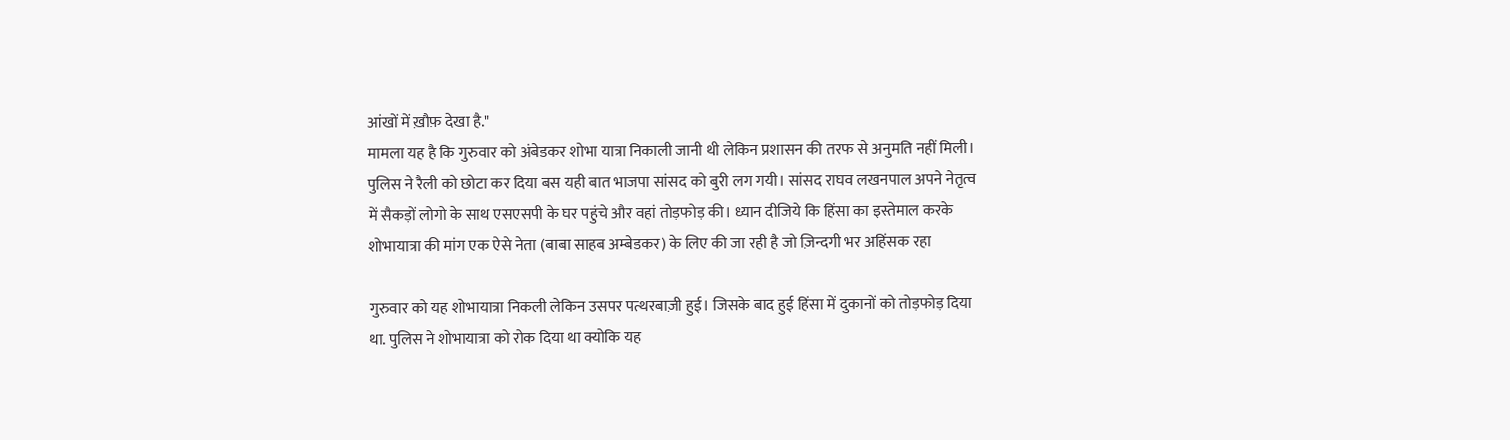आंखों में ख़ौफ़ देखा है."
मामला यह है कि गुरुवार को अंबेडकर शोभा यात्रा निकाली जानी थी लेकिन प्रशासन की तरफ से अनुमति नहीं मिली। पुलिस ने रैली को छोटा कर दिया बस यही बात भाजपा सांसद को बुरी लग गयी। सांसद राघव लखनपाल अपने नेतृत्व में सैकड़ों लोगो के साथ एसएसपी के घर पहुंचे और वहां तोड़फोड़ की। ध्यान दीजिये कि हिंसा का इस्तेमाल करके शोभायात्रा की मांग एक ऐसे नेता (बाबा साहब अम्बेडकर) के लिए की जा रही है जो ज़िन्दगी भर अहिंसक रहा

गुरुवार को यह शोभायात्रा निकली लेकिन उसपर पत्थरबाज़ी हुई। जिसके बाद हुई हिंसा में दुकानों को तोड़फोड़ दिया था. पुलिस ने शोभायात्रा को रोक दिया था क्योकि यह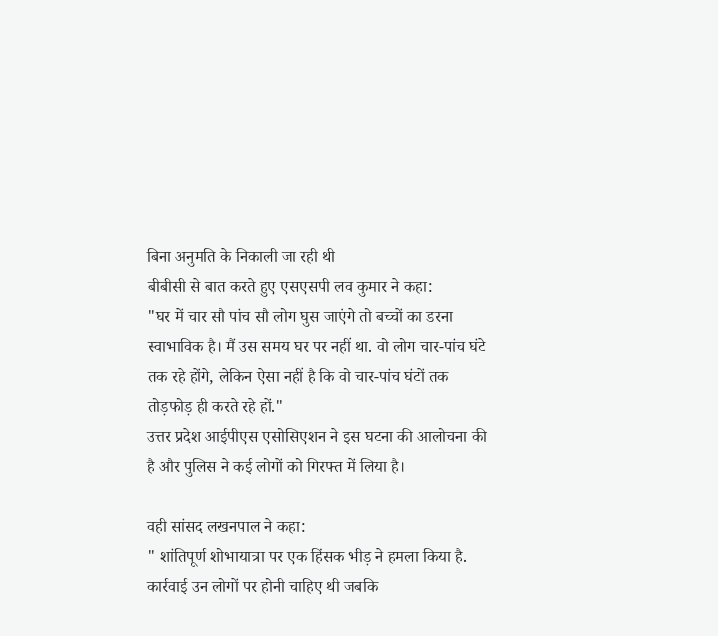बिना अनुमति के निकाली जा रही थी
बीबीसी से बात करते हुए एसएसपी लव कुमार ने कहा:
"घर में चार सौ पांच सौ लोग घुस जाएंगे तो बच्चों का डरना स्वाभाविक है। मैं उस समय घर पर नहीं था. वो लोग चार-पांच घंटे तक रहे होंगे, लेकिन ऐसा नहीं है कि वो चार-पांच घंटों तक तोड़फोड़ ही करते रहे हों."
उत्तर प्रदेश आईपीएस एसोसिएशन ने इस घटना की आलोचना की है और पुलिस ने कई लोगों को गिरफ्त में लिया है।

वही सांसद लखनपाल ने कहा:
" शांतिपूर्ण शोभायात्रा पर एक हिंसक भीड़ ने हमला किया है. कार्रवाई उन लोगों पर होनी चाहिए थी जबकि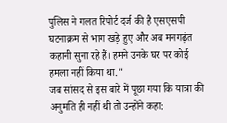पुलिस ने गलत रिपोर्ट दर्ज की है एसएसपी घटनाक्रम से भाग खड़े हुए और अब मनगढ़ंत कहानी सुना रहे हैं। हमने उनके घर पर कोई हमला नहीं किया था."
जब सांसद से इस बारे में पूछा गया कि यात्रा की अनुमति ही नहीं थी तो उन्होंने कहा: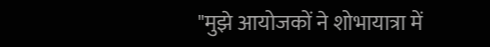"मुझे आयोजकों ने शोभायात्रा में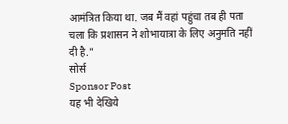आमंत्रित किया था. जब मैं वहां पहुंचा तब ही पता चला कि प्रशासन ने शोभायात्रा के लिए अनुमति नहीं दी है."
सोर्स
Sponsor Post
यह भी देखिये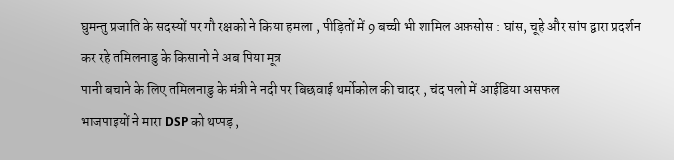घुमन्तु प्रजाति के सदस्यों पर गौ रक्षको ने किया हमला , पीड़ितों में 9 बच्ची भी शामिल अफ़सोस : घांस, चूहे और सांप द्वारा प्रदर्शन कर रहे तमिलनाडु के किसानो ने अब पिया मूत्र
पानी बचाने के लिए तमिलनाडु के मंत्री ने नदी पर बिछवाई थर्मोकोल की चादर , चंद पलो में आईडिया असफल
भाजपाइयों ने मारा DSP को थप्पड़ ,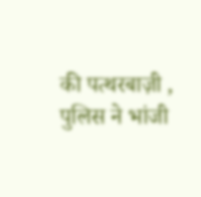की पत्थरबाज़ी , पुलिस ने भांजी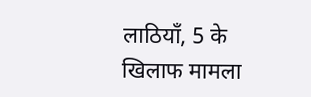लाठियाँ, 5 के खिलाफ मामला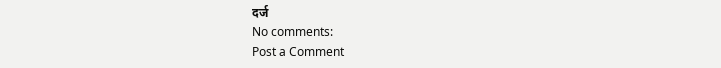दर्ज
No comments:
Post a Comment